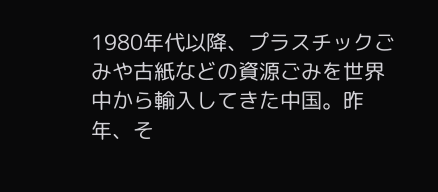1980年代以降、プラスチックごみや古紙などの資源ごみを世界中から輸入してきた中国。昨年、そ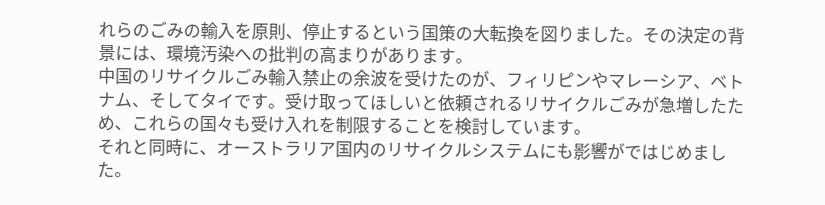れらのごみの輸入を原則、停止するという国策の大転換を図りました。その決定の背景には、環境汚染への批判の高まりがあります。
中国のリサイクルごみ輸入禁止の余波を受けたのが、フィリピンやマレーシア、ベトナム、そしてタイです。受け取ってほしいと依頼されるリサイクルごみが急増したため、これらの国々も受け入れを制限することを検討しています。
それと同時に、オーストラリア国内のリサイクルシステムにも影響がではじめました。